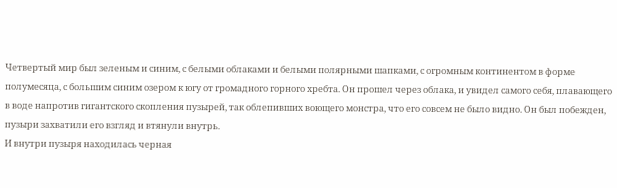Четвертый мир был зеленым и синим, с белыми облаками и белыми полярными шапками, с огромным континентом в форме полумесяца, с большим синим озером к югу от громадного горного хребта. Он прошел через облака, и увидел самого себя, плавающего в воде напротив гигантского скопления пузырей, так облепивших воющего монстра, что его совсем не было видно. Он был побежден, пузыри захватили его взгляд и втянули внутрь.
И внутри пузыря находилась черная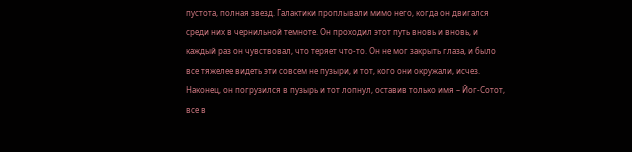пустота, полная звезд. Галактики проплывали мимо него, когда он двигался среди них в чернильной темноте. Он проходил этот путь вновь и вновь, и каждый раз он чувствовал, что теряет что-то. Он не мог закрыть глаза, и было все тяжелее видеть эти совсем не пузыри, и тот, кого они окружали, исчез. Наконец, он погрузился в пузырь и тот лопнул, оставив только имя – Йог-Сотот, все в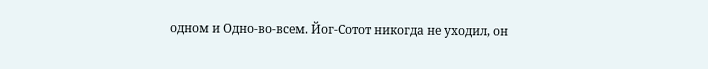одном и Одно-во-всем. Йог-Сотот никогда не уходил, он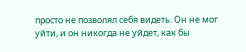просто не позволял себя видеть. Он не мог уйти, и он никогда не уйдет, как бы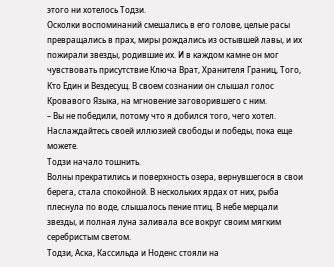этого ни хотелось Тодзи.
Осколки воспоминаний смешались в его голове, целые расы превращались в прах, миры рождались из остывшей лавы, и их пожирали звезды, родившие их. И в каждом камне он мог чувствовать присутствие Ключа Врат, Хранителя Границ, Того, Кто Един и Вездесущ. В своем сознании он слышал голос Кровавого Языка, на мгновение заговорившего с ним.
– Вы не победили, потому что я добился того, чего хотел. Наслаждайтесь своей иллюзией свободы и победы, пока еще можете.
Тодзи начало тошнить.
Волны прекратились и поверхность озера, вернувшегося в свои берега, стала спокойной. В нескольких ярдах от них, рыба плеснула по воде, слышалось пение птиц. В небе мерцали звезды, и полная луна заливала все вокруг своим мягким серебристым светом.
Тодзи, Аска, Кассильда и Ноденс стояли на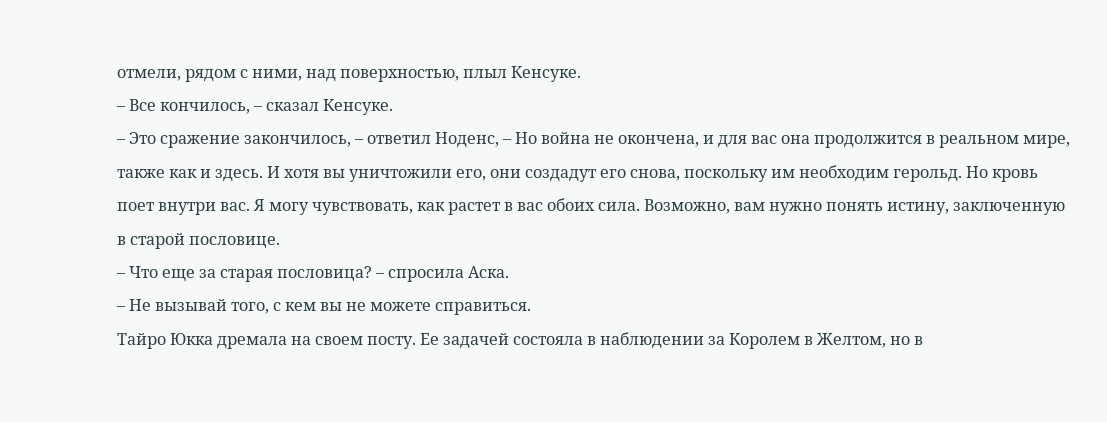отмели, рядом с ними, над поверхностью, плыл Кенсуке.
– Все кончилось, – сказал Кенсуке.
– Это сражение закончилось, – ответил Ноденс, – Но война не окончена, и для вас она продолжится в реальном мире, также как и здесь. И хотя вы уничтожили его, они создадут его снова, поскольку им необходим герольд. Но кровь поет внутри вас. Я могу чувствовать, как растет в вас обоих сила. Возможно, вам нужно понять истину, заключенную в старой пословице.
– Что еще за старая пословица? – спросила Аска.
– Не вызывай того, с кем вы не можете справиться.
Тайро Юкка дремала на своем посту. Ее задачей состояла в наблюдении за Королем в Желтом, но в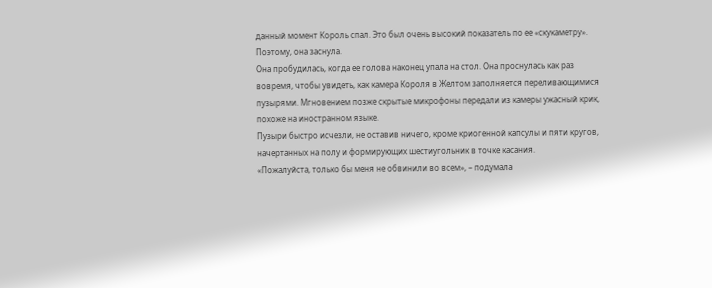данный момент Король спал. Это был очень высокий показатель по ее «скукаметру». Поэтому, она заснула.
Она пробудилась, когда ее голова наконец упала на стол. Она проснулась как раз вовремя, чтобы увидеть, как камера Короля в Желтом заполняется переливающимися пузырями. Мгновением позже скрытые микрофоны передали из камеры ужасный крик, похоже на иностранном языке.
Пузыри быстро исчезли, не оставив ничего, кроме криогенной капсулы и пяти кругов, начертанных на полу и формирующих шестиугольник в точке касания.
«Пожалуйста, только бы меня не обвинили во всем», – подумала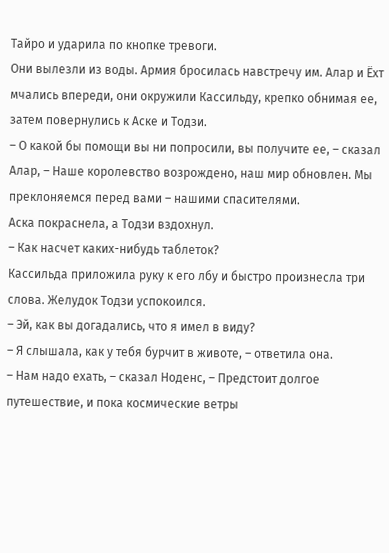Тайро и ударила по кнопке тревоги.
Они вылезли из воды. Армия бросилась навстречу им. Алар и Ёхт мчались впереди, они окружили Кассильду, крепко обнимая ее, затем повернулись к Аске и Тодзи.
– О какой бы помощи вы ни попросили, вы получите ее, – сказал Алар, – Наше королевство возрождено, наш мир обновлен. Мы преклоняемся перед вами – нашими спасителями.
Аска покраснела, а Тодзи вздохнул.
– Как насчет каких-нибудь таблеток?
Кассильда приложила руку к его лбу и быстро произнесла три слова. Желудок Тодзи успокоился.
– Эй, как вы догадались, что я имел в виду?
– Я слышала, как у тебя бурчит в животе, – ответила она.
– Нам надо ехать, – сказал Ноденс, – Предстоит долгое путешествие, и пока космические ветры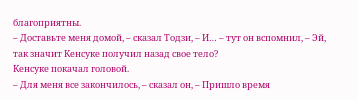благоприятны.
– Доставьте меня домой, – сказал Тодзи, – И… – тут он вспомнил, – Эй, так значит Кенсуке получил назад свое тело?
Кенсуке покачал головой.
– Для меня все закончилось, – сказал он, – Пришло время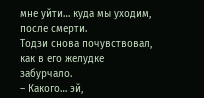мне уйти… куда мы уходим, после смерти.
Тодзи снова почувствовал, как в его желудке забурчало.
– Какого… эй,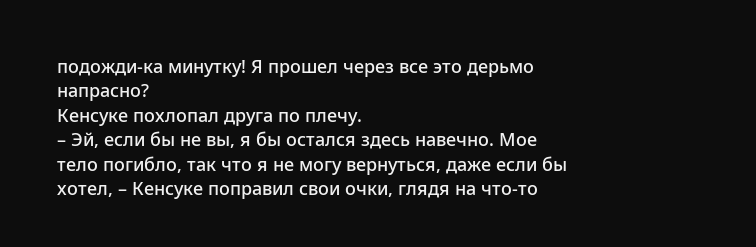подожди-ка минутку! Я прошел через все это дерьмо напрасно?
Кенсуке похлопал друга по плечу.
– Эй, если бы не вы, я бы остался здесь навечно. Мое тело погибло, так что я не могу вернуться, даже если бы хотел, – Кенсуке поправил свои очки, глядя на что-то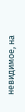невидимое, на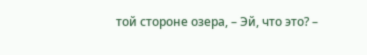той стороне озера, – Эй, что это? –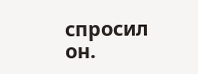спросил он.